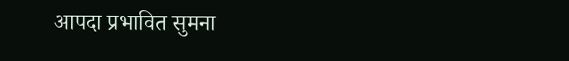आपदा प्रभावित सुमना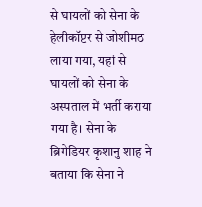से घायलों को सेना के हेलीकॉप्टर से जोशीमठ लाया गया, यहां से घायलों को सेना के अस्पताल में भर्ती कराया गया है। सेना के ब्रिगेडियर कृशानु शाह ने बताया कि सेना ने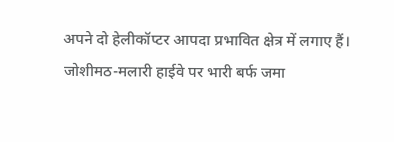अपने दो हेलीकॉप्टर आपदा प्रभावित क्षेत्र में लगाए हैं। जोशीमठ-मलारी हाईवे पर भारी बर्फ जमा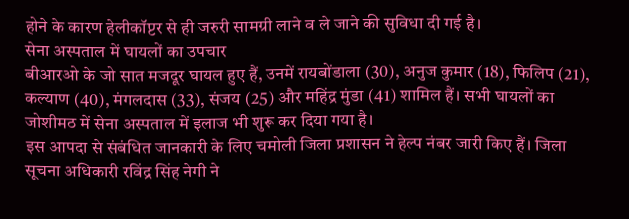होने के कारण हेलीकॉप्टर से ही जरुरी सामग्री लाने व ले जाने की सुविधा दी गई है।
सेना अस्पताल में घायलों का उपचार
बीआरओ के जो सात मजदूर घायल हुए हैं, उनमें रायबोंडाला (30), अनुज कुमार (18), फिलिप (21), कल्याण (40), मंगलदास (33), संजय (25) और महिंद्र मुंडा (41) शामिल हैं। सभी घायलों का जोशीमठ में सेना अस्पताल में इलाज भी शुरू कर दिया गया है।
इस आपदा से संबंधित जानकारी के लिए चमोली जिला प्रशासन ने हेल्प नंबर जारी किए हैं। जिला सूचना अधिकारी रविंद्र सिंह नेगी ने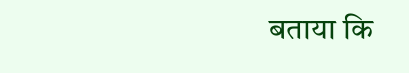बताया कि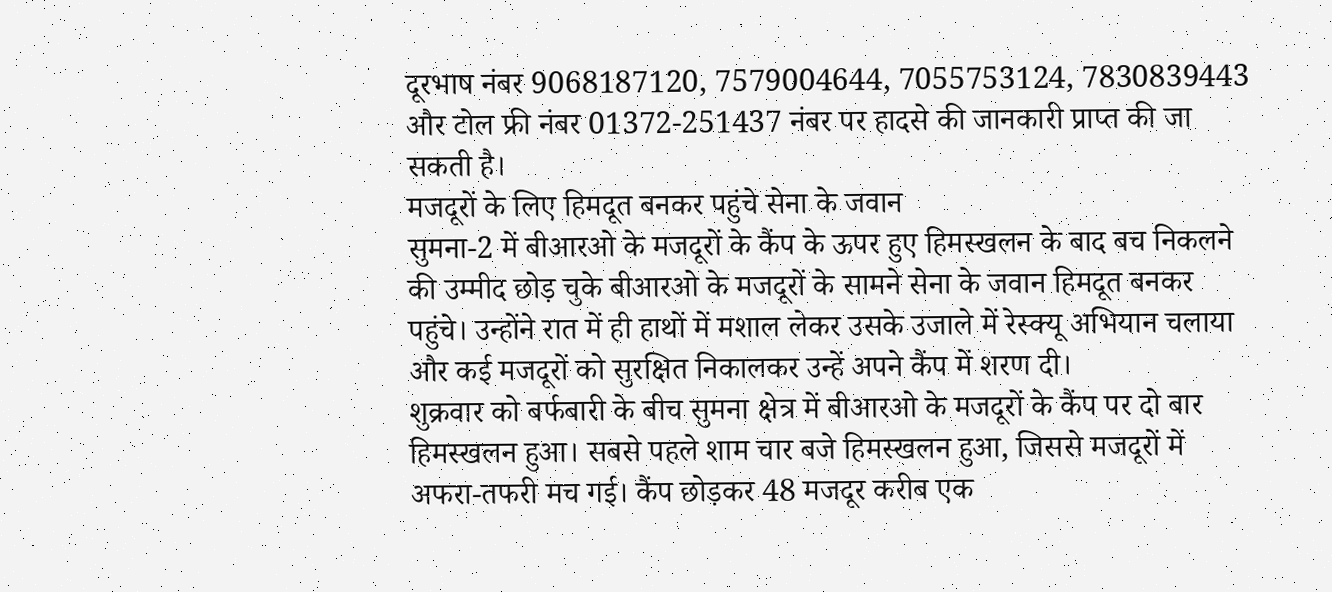दूरभाष नंबर 9068187120, 7579004644, 7055753124, 7830839443 और टोल फ्री नंबर 01372-251437 नंबर पर हादसे की जानकारी प्राप्त की जा सकती है।
मजदूरों के लिए हिमदूत बनकर पहुंचे सेना के जवान
सुमना-2 में बीआरओ के मजदूरों के कैंप के ऊपर हुए हिमस्खलन के बाद बच निकलने की उम्मीद छोड़ चुके बीआरओ के मजदूरों के सामने सेना के जवान हिमदूत बनकर पहुंचे। उन्होंने रात में ही हाथों में मशाल लेकर उसके उजाले में रेस्क्यू अभियान चलाया और कई मजदूरों को सुरक्षित निकालकर उन्हें अपने कैंप में शरण दी।
शुक्रवार को बर्फबारी के बीच सुमना क्षेत्र में बीआरओ के मजदूरों के कैंप पर दो बार हिमस्खलन हुआ। सबसे पहले शाम चार बजे हिमस्खलन हुआ, जिससे मजदूरों में अफरा-तफरी मच गई। कैंप छोड़कर 48 मजदूर करीब एक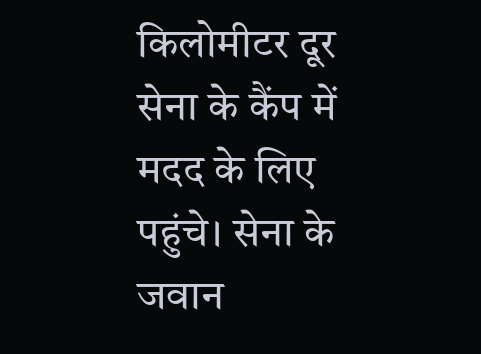किलोमीटर दूर सेना के कैंप में मदद के लिए पहुंचे। सेना के जवान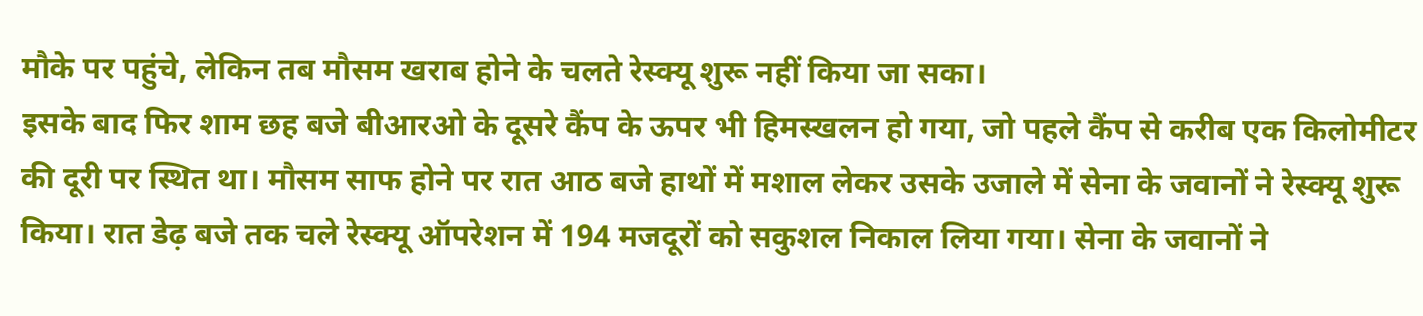मौके पर पहुंचे, लेकिन तब मौसम खराब होने के चलते रेस्क्यू शुरू नहीं किया जा सका।
इसके बाद फिर शाम छह बजे बीआरओ के दूसरे कैंप के ऊपर भी हिमस्खलन हो गया, जो पहले कैंप से करीब एक किलोमीटर की दूरी पर स्थित था। मौसम साफ होने पर रात आठ बजे हाथों में मशाल लेकर उसके उजाले में सेना के जवानों ने रेस्क्यू शुरू किया। रात डेढ़ बजे तक चले रेस्क्यू ऑपरेशन में 194 मजदूरों को सकुशल निकाल लिया गया। सेना के जवानों ने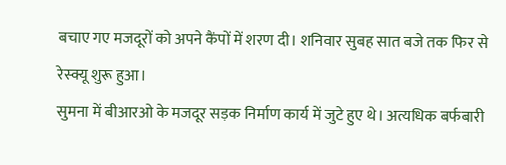बचाए गए मजदूरों को अपने कैंपों में शरण दी। शनिवार सुबह सात बजे तक फिर से रेस्क्यू शुरू हुआ।
सुमना में बीआरओ के मजदूर सड़क निर्माण कार्य में जुटे हुए थे। अत्यधिक बर्फबारी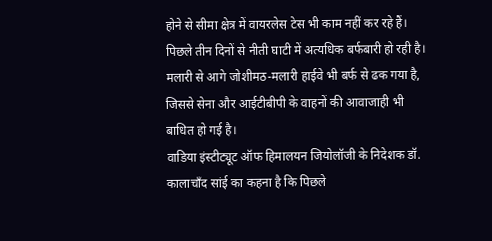होने से सीमा क्षेत्र में वायरलेस टेस भी काम नहीं कर रहे हैं। पिछले तीन दिनों से नीती घाटी में अत्यधिक बर्फबारी हो रही है। मलारी से आगे जोशीमठ-मलारी हाईवे भी बर्फ से ढक गया है, जिससे सेना और आईटीबीपी के वाहनों की आवाजाही भी बाधित हो गई है।
वाडिया इंस्टीट्यूट ऑफ हिमालयन जियोलॉजी के निदेशक डॉ. कालाचाँद सांई का कहना है कि पिछले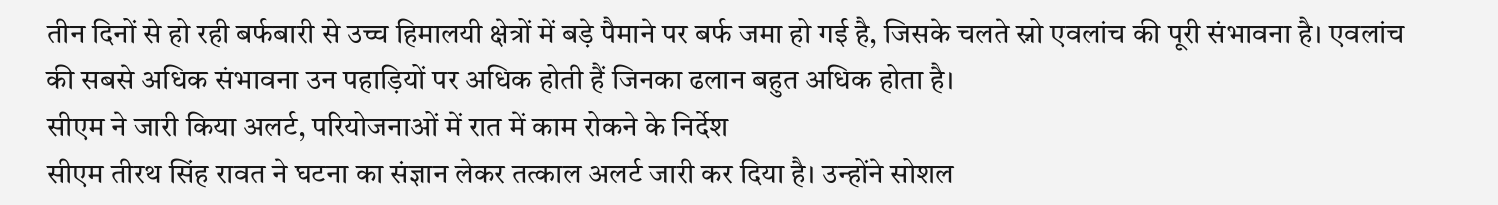तीन दिनों से हो रही बर्फबारी से उच्च हिमालयी क्षेत्रों में बड़े पैमाने पर बर्फ जमा हो गई है, जिसके चलते स्नो एवलांच की पूरी संभावना है। एवलांच की सबसे अधिक संभावना उन पहाड़ियों पर अधिक होती हैं जिनका ढलान बहुत अधिक होता है।
सीएम ने जारी किया अलर्ट, परियोजनाओं में रात में काम रोकने के निर्देश
सीएम तीरथ सिंह रावत ने घटना का संज्ञान लेकर तत्काल अलर्ट जारी कर दिया है। उन्होंने सोशल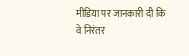मीडिया पर जानकारी दी कि वे निरंतर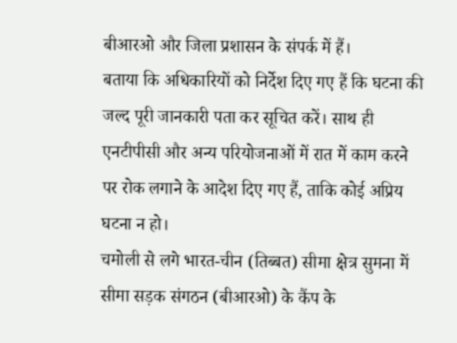बीआरओ और जिला प्रशासन के संपर्क में हैं।
बताया कि अधिकारियों को निर्देश दिए गए हैं कि घटना की जल्द पूरी जानकारी पता कर सूचित करें। साथ ही एनटीपीसी और अन्य परियोजनाओं में रात में काम करने पर रोक लगाने के आदेश दिए गए हैं, ताकि कोई अप्रिय घटना न हो।
चमोली से लगे भारत-चीन (तिब्बत) सीमा क्षेत्र सुमना में सीमा सड़क संगठन (बीआरओ) के कैंप के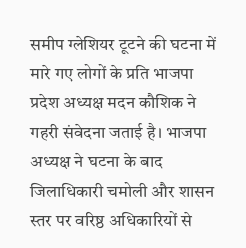समीप ग्लेशियर टूटने की घटना में मारे गए लोगों के प्रति भाजपा प्रदेश अध्यक्ष मदन कौशिक ने गहरी संवेदना जताई है। भाजपा अध्यक्ष ने घटना के बाद जिलाधिकारी चमोली और शासन स्तर पर वरिष्ठ अधिकारियों से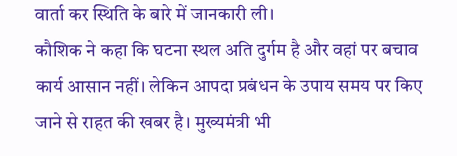वार्ता कर स्थिति के बारे में जानकारी ली।
कौशिक ने कहा कि घटना स्थल अति दुर्गम है और वहां पर बचाव कार्य आसान नहीं। लेकिन आपदा प्रबंधन के उपाय समय पर किए जाने से राहत की खबर है। मुख्यमंत्री भी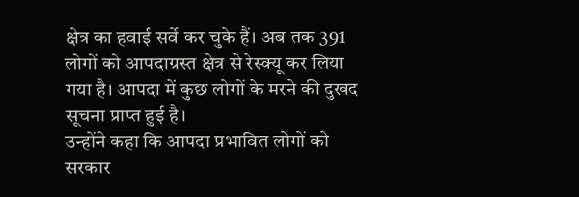क्षेत्र का हवाई सर्वे कर चुके हैं। अब तक 391 लोगों को आपदाग्रस्त क्षेत्र से रेस्क्यू कर लिया गया है। आपदा में कुछ लोगों के मरने की दुखद सूचना प्राप्त हुई है।
उन्होंने कहा कि आपदा प्रभावित लोगों को सरकार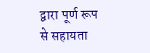द्वारा पूर्ण रूप से सहायता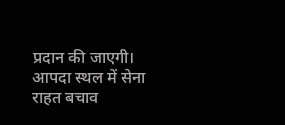प्रदान की जाएगी। आपदा स्थल में सेना राहत बचाव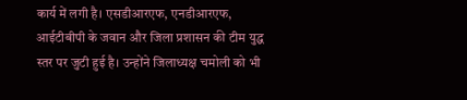कार्य में लगी है। एसडीआरएफ, एनडीआरएफ, आईटीबीपी के जवान और जिला प्रशासन की टीम युद्ध स्तर पर जुटी हुई है। उन्होंने जिलाध्यक्ष चमोली को भी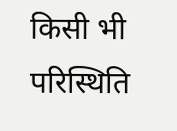किसी भी परिस्थिति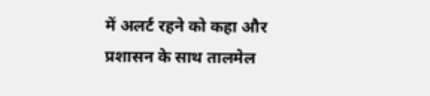में अलर्ट रहने को कहा और प्रशासन के साथ तालमेल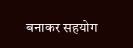बनाकर सहयोग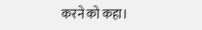करने को कहा।